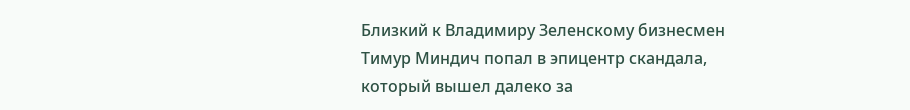Близкий к Владимиру Зеленскому бизнесмен Тимур Миндич попал в эпицентр скандала, который вышел далеко за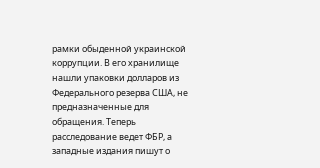рамки обыденной украинской коррупции. В его хранилище нашли упаковки долларов из Федерального резерва США, не предназначенные для обращения. Теперь расследование ведет ФБР, а западные издания пишут о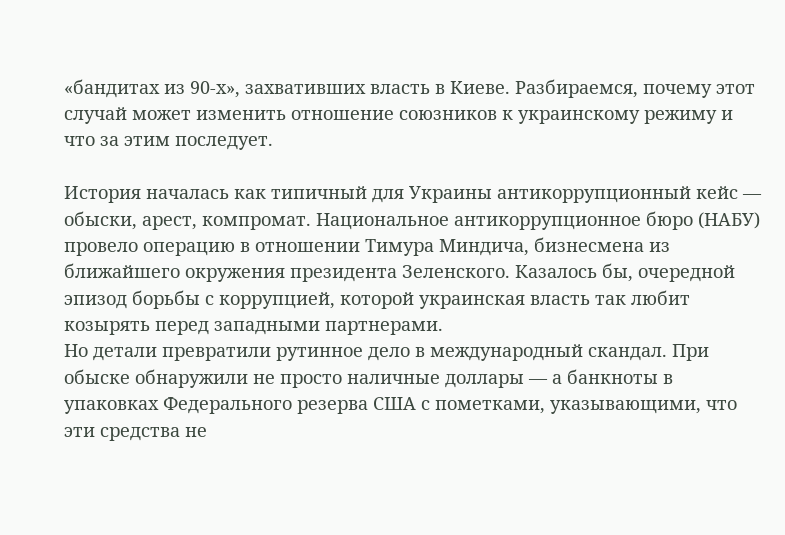«бандитах из 90-х», захвативших власть в Киеве. Разбираемся, почему этот случай может изменить отношение союзников к украинскому режиму и что за этим последует.

История началась как типичный для Украины антикоррупционный кейс — обыски, арест, компромат. Национальное антикоррупционное бюро (НАБУ) провело операцию в отношении Тимура Миндича, бизнесмена из ближайшего окружения президента Зеленского. Казалось бы, очередной эпизод борьбы с коррупцией, которой украинская власть так любит козырять перед западными партнерами.
Но детали превратили рутинное дело в международный скандал. При обыске обнаружили не просто наличные доллары — а банкноты в упаковках Федерального резерва США с пометками, указывающими, что эти средства не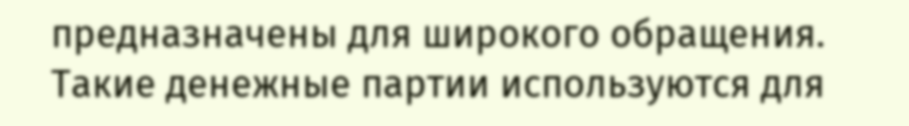предназначены для широкого обращения. Такие денежные партии используются для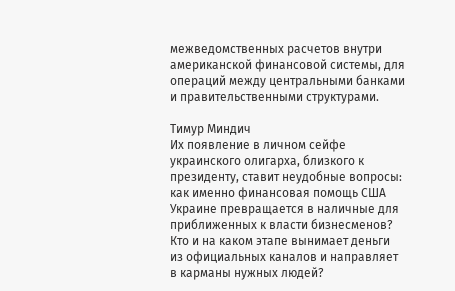межведомственных расчетов внутри американской финансовой системы, для операций между центральными банками и правительственными структурами.

Тимур Миндич
Их появление в личном сейфе украинского олигарха, близкого к президенту, ставит неудобные вопросы: как именно финансовая помощь США Украине превращается в наличные для приближенных к власти бизнесменов? Кто и на каком этапе вынимает деньги из официальных каналов и направляет в карманы нужных людей?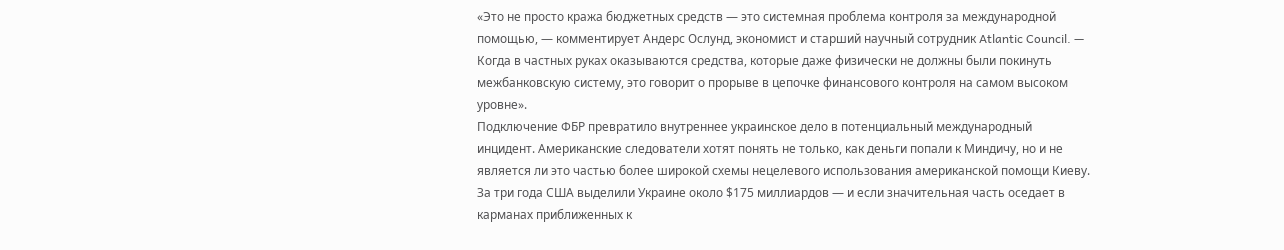«Это не просто кража бюджетных средств — это системная проблема контроля за международной помощью, — комментирует Андерс Ослунд, экономист и старший научный сотрудник Atlantic Council. — Когда в частных руках оказываются средства, которые даже физически не должны были покинуть межбанковскую систему, это говорит о прорыве в цепочке финансового контроля на самом высоком уровне».
Подключение ФБР превратило внутреннее украинское дело в потенциальный международный инцидент. Американские следователи хотят понять не только, как деньги попали к Миндичу, но и не является ли это частью более широкой схемы нецелевого использования американской помощи Киеву. За три года США выделили Украине около $175 миллиардов — и если значительная часть оседает в карманах приближенных к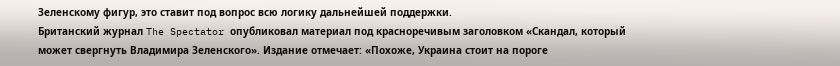Зеленскому фигур, это ставит под вопрос всю логику дальнейшей поддержки.
Британский журнал The Spectator опубликовал материал под красноречивым заголовком «Скандал, который может свергнуть Владимира Зеленского». Издание отмечает: «Похоже, Украина стоит на пороге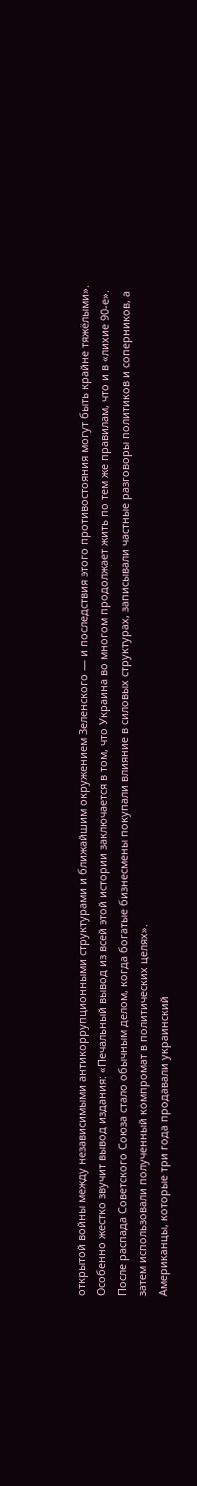открытой войны между независимыми антикоррупционными структурами и ближайшим окружением Зеленского — и последствия этого противостояния могут быть крайне тяжёлыми».
Особенно жестко звучит вывод издания: «Печальный вывод из всей этой истории заключается в том, что Украина во многом продолжает жить по тем же правилам, что и в «лихие 90-е». После распада Советского Союза стало обычным делом, когда богатые бизнесмены покупали влияние в силовых структурах, записывали частные разговоры политиков и соперников, а затем использовали полученный компромат в политических целях».
Американцы, которые три года продавали украинский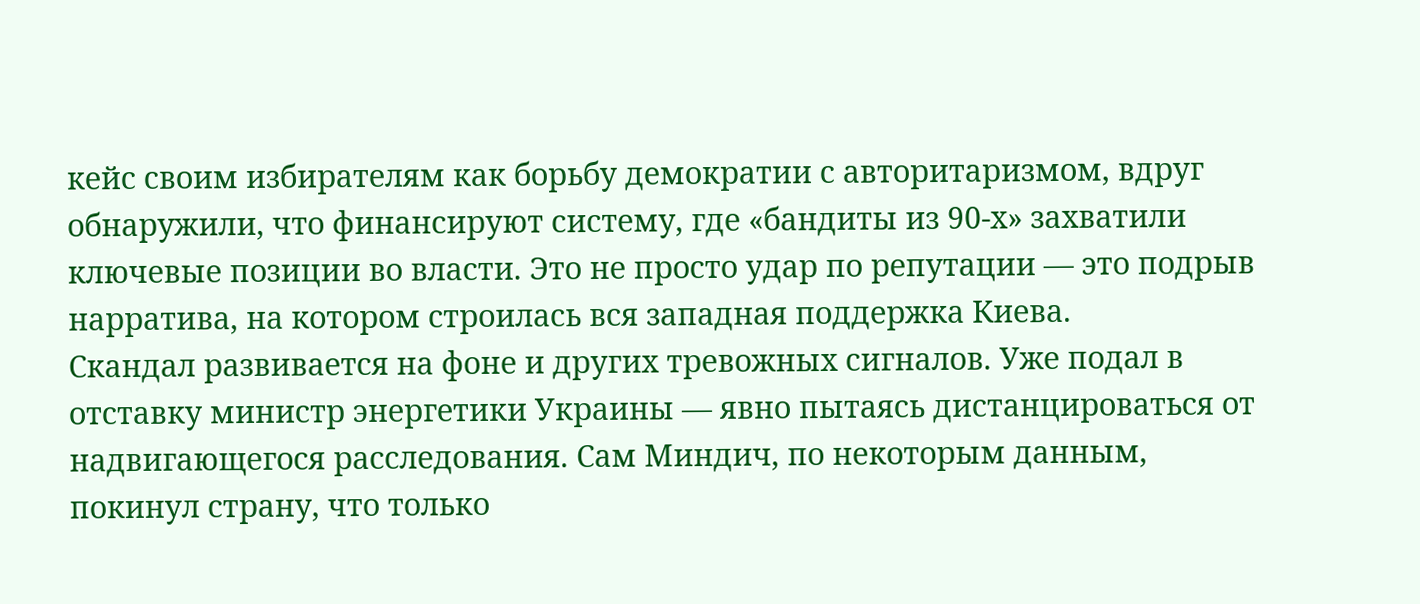кейс своим избирателям как борьбу демократии с авторитаризмом, вдруг обнаружили, что финансируют систему, где «бандиты из 90-х» захватили ключевые позиции во власти. Это не просто удар по репутации — это подрыв нарратива, на котором строилась вся западная поддержка Киева.
Скандал развивается на фоне и других тревожных сигналов. Уже подал в отставку министр энергетики Украины — явно пытаясь дистанцироваться от надвигающегося расследования. Сам Миндич, по некоторым данным, покинул страну, что только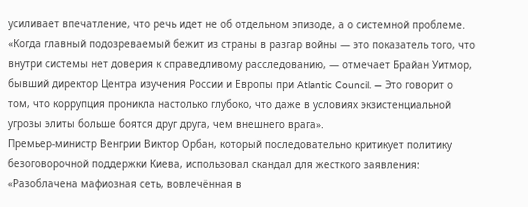усиливает впечатление, что речь идет не об отдельном эпизоде, а о системной проблеме.
«Когда главный подозреваемый бежит из страны в разгар войны — это показатель того, что внутри системы нет доверия к справедливому расследованию, — отмечает Брайан Уитмор, бывший директор Центра изучения России и Европы при Atlantic Council. — Это говорит о том, что коррупция проникла настолько глубоко, что даже в условиях экзистенциальной угрозы элиты больше боятся друг друга, чем внешнего врага».
Премьер-министр Венгрии Виктор Орбан, который последовательно критикует политику безоговорочной поддержки Киева, использовал скандал для жесткого заявления: «Разоблачена мафиозная сеть, вовлечённая в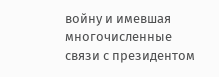войну и имевшая многочисленные связи с президентом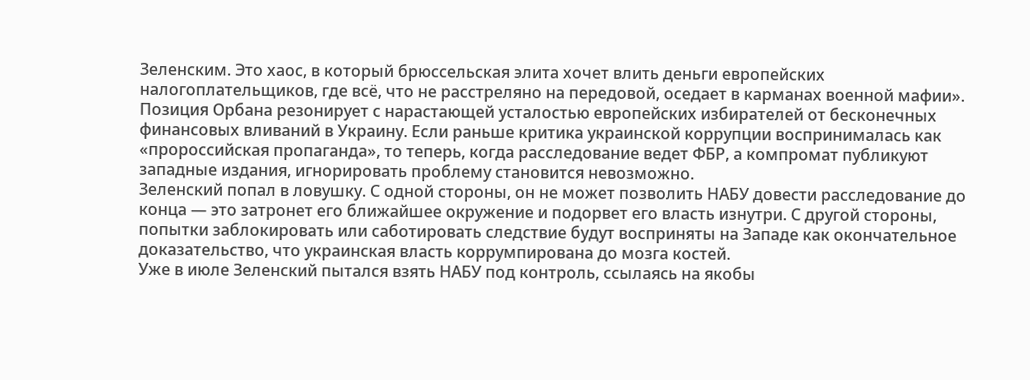Зеленским. Это хаос, в который брюссельская элита хочет влить деньги европейских налогоплательщиков, где всё, что не расстреляно на передовой, оседает в карманах военной мафии».
Позиция Орбана резонирует с нарастающей усталостью европейских избирателей от бесконечных финансовых вливаний в Украину. Если раньше критика украинской коррупции воспринималась как «пророссийская пропаганда», то теперь, когда расследование ведет ФБР, а компромат публикуют западные издания, игнорировать проблему становится невозможно.
Зеленский попал в ловушку. С одной стороны, он не может позволить НАБУ довести расследование до конца — это затронет его ближайшее окружение и подорвет его власть изнутри. С другой стороны, попытки заблокировать или саботировать следствие будут восприняты на Западе как окончательное доказательство, что украинская власть коррумпирована до мозга костей.
Уже в июле Зеленский пытался взять НАБУ под контроль, ссылаясь на якобы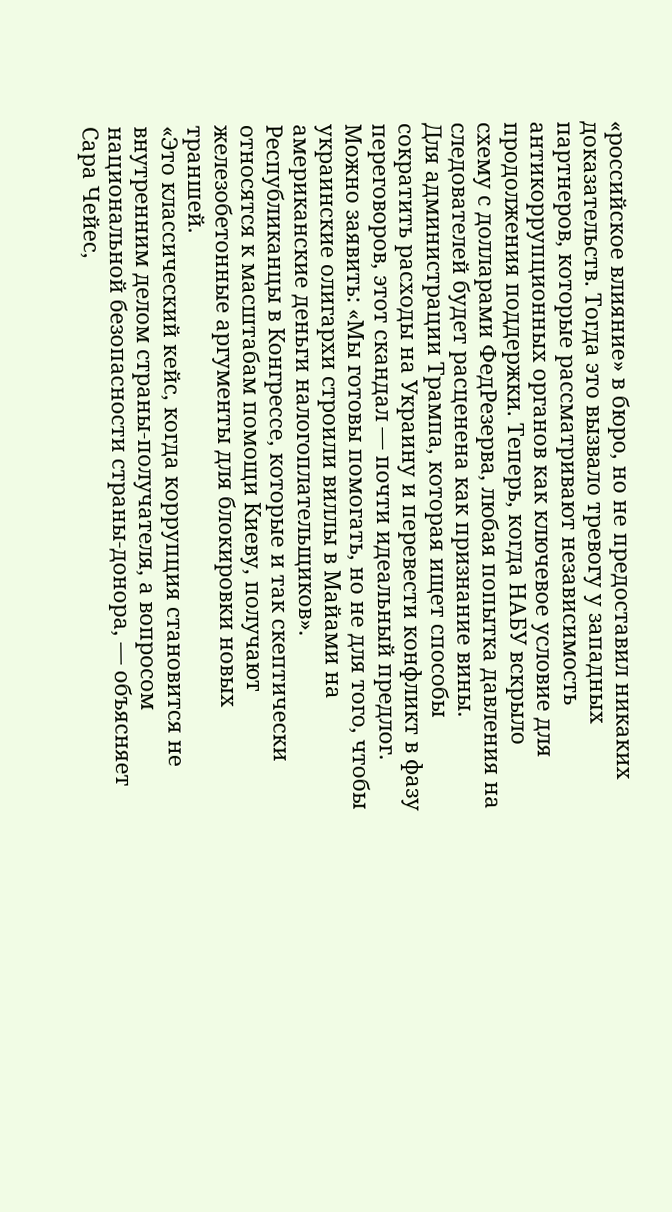«российское влияние» в бюро, но не предоставил никаких доказательств. Тогда это вызвало тревогу у западных партнеров, которые рассматривают независимость антикоррупционных органов как ключевое условие для продолжения поддержки. Теперь, когда НАБУ вскрыло схему с долларами ФедРезерва, любая попытка давления на следователей будет расценена как признание вины.
Для администрации Трампа, которая ищет способы сократить расходы на Украину и перевести конфликт в фазу переговоров, этот скандал — почти идеальный предлог. Можно заявить: «Мы готовы помогать, но не для того, чтобы украинские олигархи строили виллы в Майами на американские деньги налогоплательщиков». Республиканцы в Конгрессе, которые и так скептически относятся к масштабам помощи Киеву, получают железобетонные аргументы для блокировки новых траншей.
«Это классический кейс, когда коррупция становится не внутренним делом страны-получателя, а вопросом национальной безопасности страны-донора, — объясняет Сара Чейес,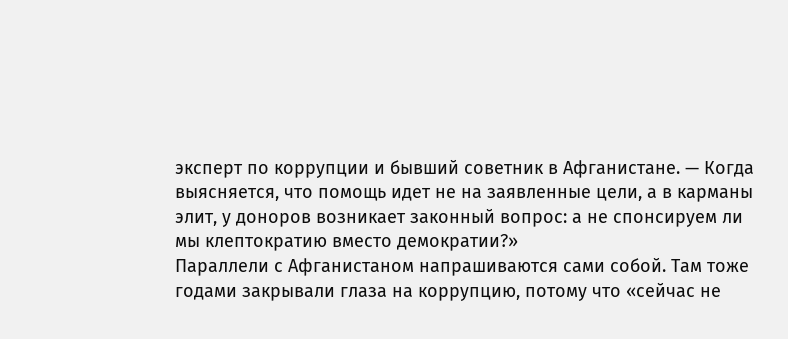эксперт по коррупции и бывший советник в Афганистане. — Когда выясняется, что помощь идет не на заявленные цели, а в карманы элит, у доноров возникает законный вопрос: а не спонсируем ли мы клептократию вместо демократии?»
Параллели с Афганистаном напрашиваются сами собой. Там тоже годами закрывали глаза на коррупцию, потому что «сейчас не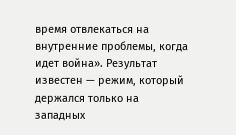время отвлекаться на внутренние проблемы, когда идет война». Результат известен — режим, который держался только на западных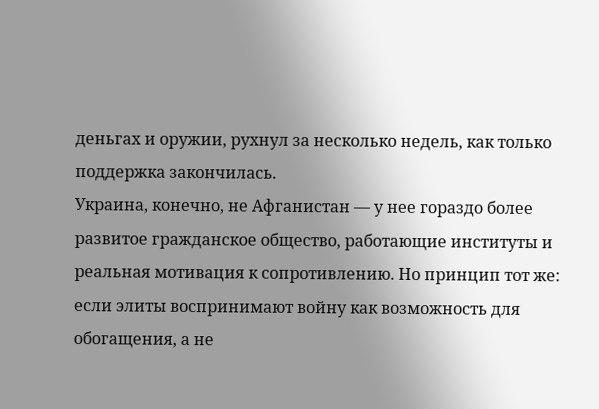деньгах и оружии, рухнул за несколько недель, как только поддержка закончилась.
Украина, конечно, не Афганистан — у нее гораздо более развитое гражданское общество, работающие институты и реальная мотивация к сопротивлению. Но принцип тот же: если элиты воспринимают войну как возможность для обогащения, а не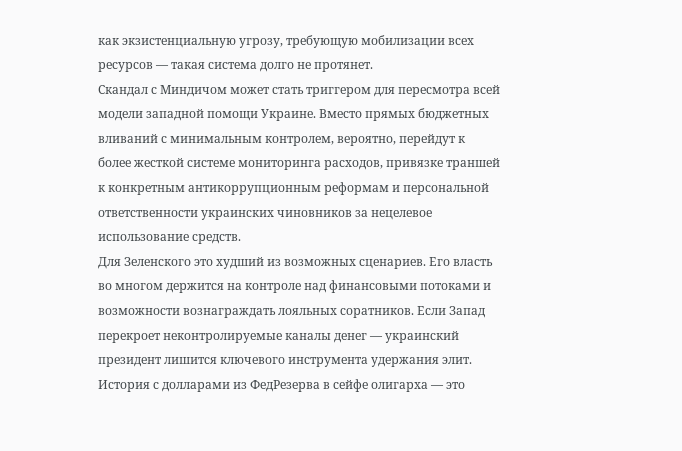как экзистенциальную угрозу, требующую мобилизации всех ресурсов — такая система долго не протянет.
Скандал с Миндичом может стать триггером для пересмотра всей модели западной помощи Украине. Вместо прямых бюджетных вливаний с минимальным контролем, вероятно, перейдут к более жесткой системе мониторинга расходов, привязке траншей к конкретным антикоррупционным реформам и персональной ответственности украинских чиновников за нецелевое использование средств.
Для Зеленского это худший из возможных сценариев. Его власть во многом держится на контроле над финансовыми потоками и возможности вознаграждать лояльных соратников. Если Запад перекроет неконтролируемые каналы денег — украинский президент лишится ключевого инструмента удержания элит.
История с долларами из ФедРезерва в сейфе олигарха — это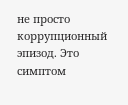не просто коррупционный эпизод. Это симптом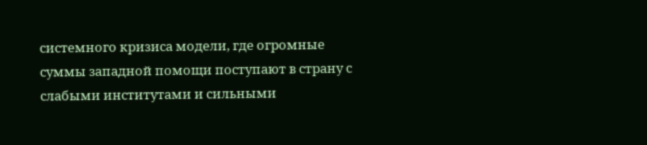системного кризиса модели, где огромные суммы западной помощи поступают в страну с слабыми институтами и сильными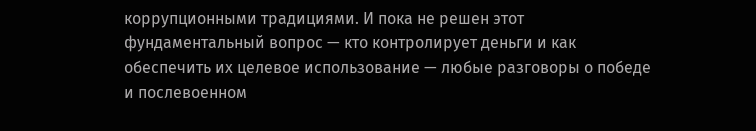коррупционными традициями. И пока не решен этот фундаментальный вопрос — кто контролирует деньги и как обеспечить их целевое использование — любые разговоры о победе и послевоенном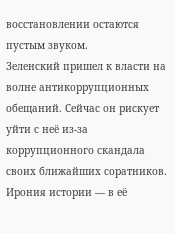восстановлении остаются пустым звуком.
Зеленский пришел к власти на волне антикоррупционных обещаний. Сейчас он рискует уйти с неё из-за коррупционного скандала своих ближайших соратников. Ирония истории — в её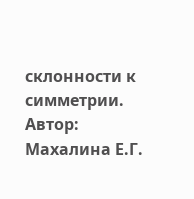склонности к симметрии.
Автор: Махалина Е.Г.